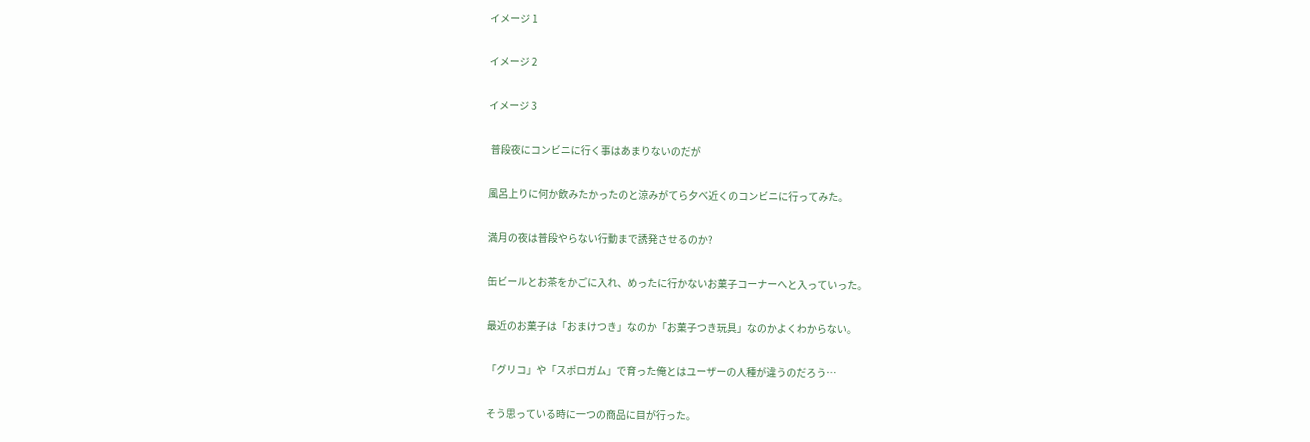イメージ 1

イメージ 2

イメージ 3

 普段夜にコンビニに行く事はあまりないのだが

風呂上りに何か飲みたかったのと涼みがてら夕べ近くのコンビニに行ってみた。

満月の夜は普段やらない行動まで誘発させるのか?

缶ビールとお茶をかごに入れ、めったに行かないお菓子コーナーへと入っていった。

最近のお菓子は「おまけつき」なのか「お菓子つき玩具」なのかよくわからない。

「グリコ」や「スポロガム」で育った俺とはユーザーの人種が違うのだろう…

そう思っている時に一つの商品に目が行った。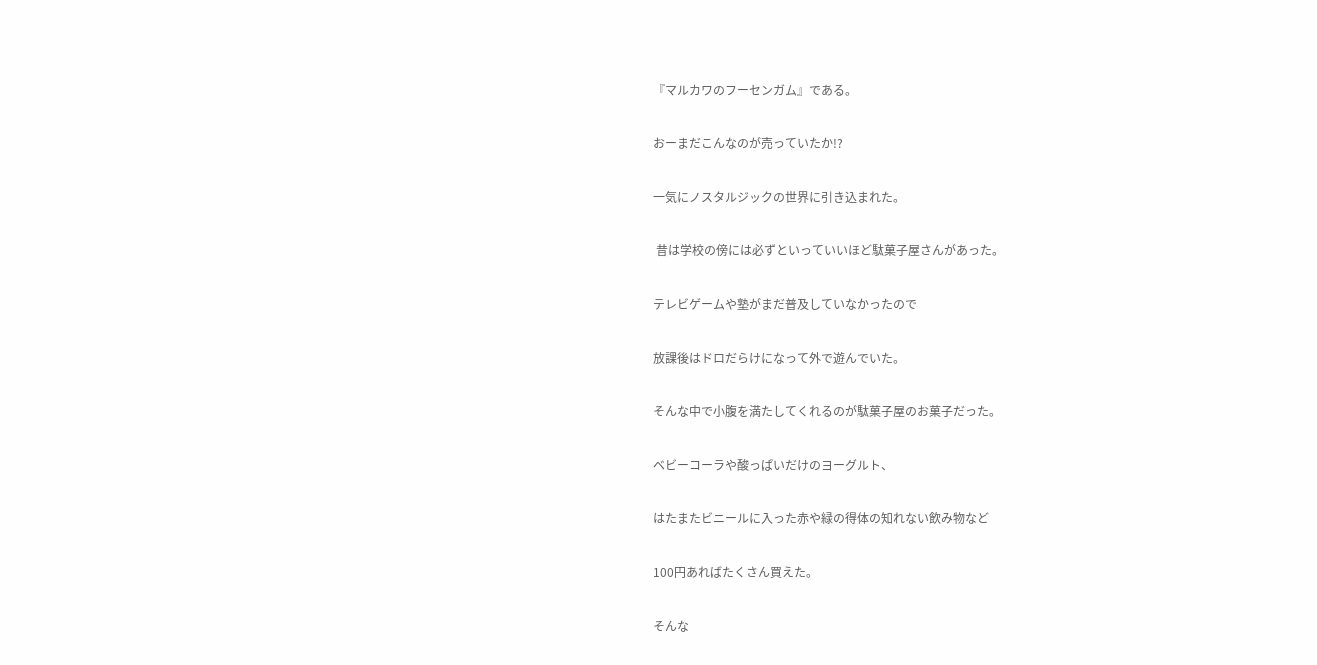『マルカワのフーセンガム』である。

おーまだこんなのが売っていたか!?

一気にノスタルジックの世界に引き込まれた。

 昔は学校の傍には必ずといっていいほど駄菓子屋さんがあった。

テレビゲームや塾がまだ普及していなかったので

放課後はドロだらけになって外で遊んでいた。

そんな中で小腹を満たしてくれるのが駄菓子屋のお菓子だった。

ベビーコーラや酸っぱいだけのヨーグルト、

はたまたビニールに入った赤や緑の得体の知れない飲み物など

100円あればたくさん買えた。

そんな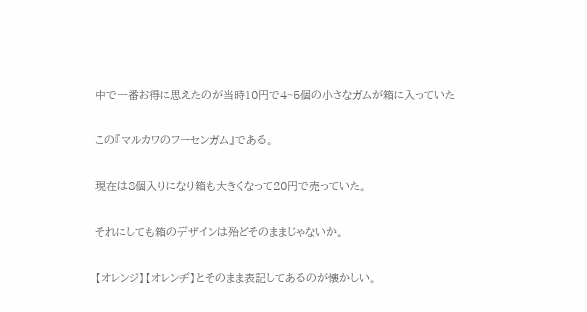中で一番お得に思えたのが当時10円で4~5個の小さなガムが箱に入っていた

この『マルカワのフーセンガム』である。

現在は8個入りになり箱も大きくなって20円で売っていた。

それにしても箱のデザインは殆どそのままじゃないか。

【オレンジ】【オレンヂ】とそのまま表記してあるのが懐かしい。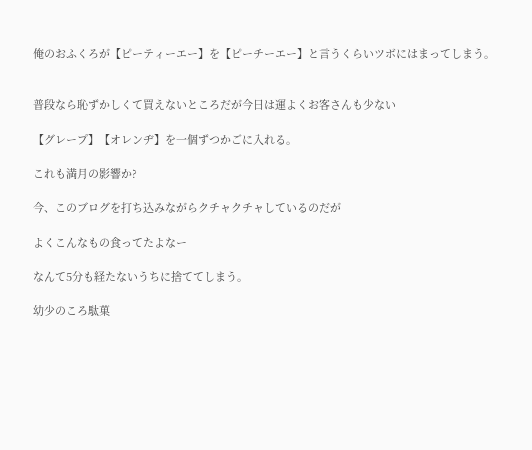俺のおふくろが【ピーティーエー】を【ピーチーエー】と言うくらいツボにはまってしまう。


普段なら恥ずかしくて買えないところだが今日は運よくお客さんも少ない

【グレープ】【オレンヂ】を一個ずつかごに入れる。

これも満月の影響か?

今、このブログを打ち込みながらクチャクチャしているのだが

よくこんなもの食ってたよなー

なんて5分も経たないうちに捨ててしまう。

幼少のころ駄菓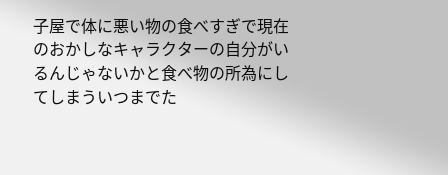子屋で体に悪い物の食べすぎで現在のおかしなキャラクターの自分がいるんじゃないかと食べ物の所為にしてしまういつまでた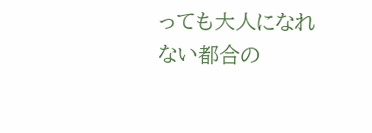っても大人になれない都合の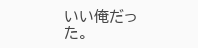いい俺だった。